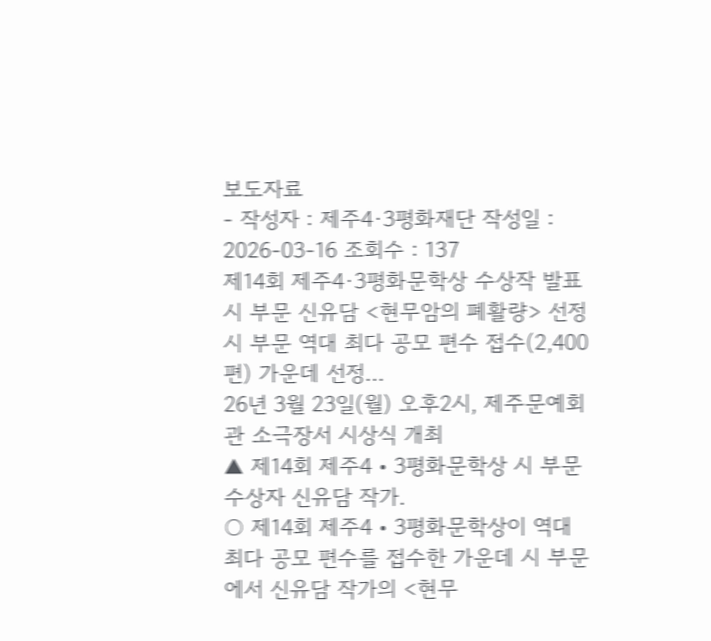보도자료
- 작성자 : 제주4·3평화재단 작성일 : 2026-03-16 조회수 : 137
제14회 제주4·3평화문학상 수상작 발표
시 부문 신유담 <현무암의 폐활량> 선정
시 부문 역대 최다 공모 편수 접수(2,400편) 가운데 선정…
26년 3월 23일(월) 오후2시, 제주문예회관 소극장서 시상식 개최
▲ 제14회 제주4‧3평화문학상 시 부문 수상자 신유담 작가.
○ 제14회 제주4‧3평화문학상이 역대 최다 공모 편수를 접수한 가운데 시 부문에서 신유담 작가의 <현무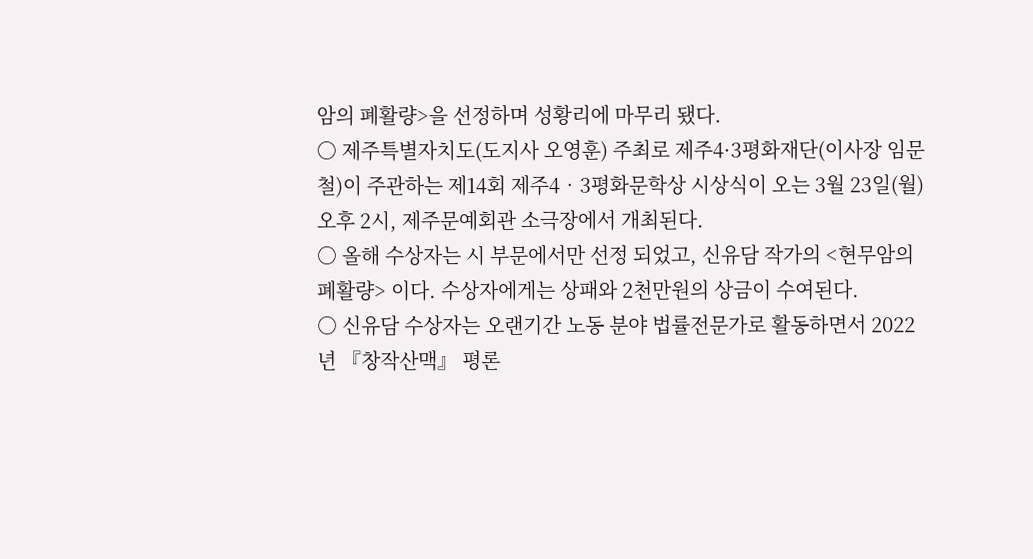암의 폐활량>을 선정하며 성황리에 마무리 됐다.
○ 제주특별자치도(도지사 오영훈) 주최로 제주4·3평화재단(이사장 임문철)이 주관하는 제14회 제주4‧3평화문학상 시상식이 오는 3월 23일(월) 오후 2시, 제주문예회관 소극장에서 개최된다.
○ 올해 수상자는 시 부문에서만 선정 되었고, 신유담 작가의 <현무암의 폐활량> 이다. 수상자에게는 상패와 2천만원의 상금이 수여된다.
○ 신유담 수상자는 오랜기간 노동 분야 법률전문가로 활동하면서 2022년 『창작산맥』 평론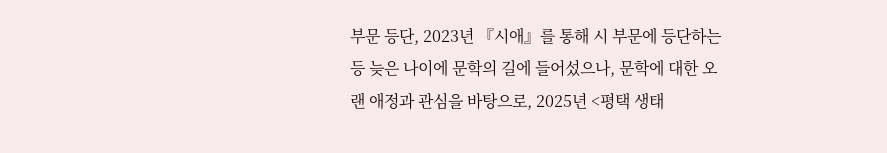부문 등단, 2023년 『시애』를 통해 시 부문에 등단하는 등 늦은 나이에 문학의 길에 들어섰으나, 문학에 대한 오랜 애정과 관심을 바탕으로, 2025년 <평택 생태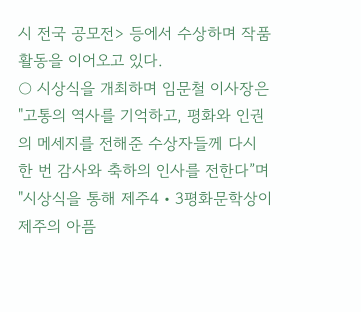시 전국 공모전> 등에서 수상하며 작품활동을 이어오고 있다.
○ 시상식을 개최하며 임문철 이사장은 "고통의 역사를 기억하고, 평화와 인권의 메세지를 전해준 수상자들께 다시 한 번 감사와 축하의 인사를 전한다”며 "시상식을 통해 제주4‧3평화문학상이 제주의 아픔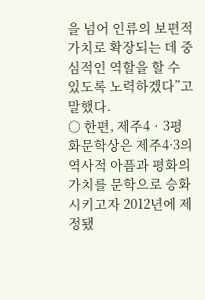을 넘어 인류의 보편적 가치로 확장되는 데 중심적인 역할을 할 수 있도록 노력하겠다”고 말했다.
○ 한편, 제주4‧3평화문학상은 제주4·3의 역사적 아픔과 평화의 가치를 문학으로 승화시키고자 2012년에 제정됐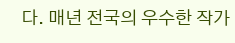다. 매년 전국의 우수한 작가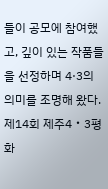들이 공모에 참여했고, 깊이 있는 작품들을 선정하며 4·3의 의미를 조명해 왔다. 제14회 제주4‧3평화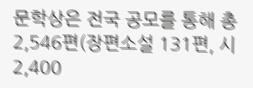문학상은 전국 공모를 통해 총 2,546편(장편소설 131편, 시 2,400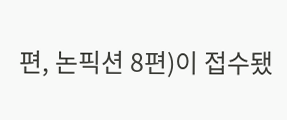편, 논픽션 8편)이 접수됐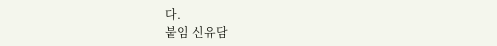다.
붙임 신유담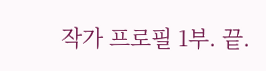작가 프로필 1부. 끝.